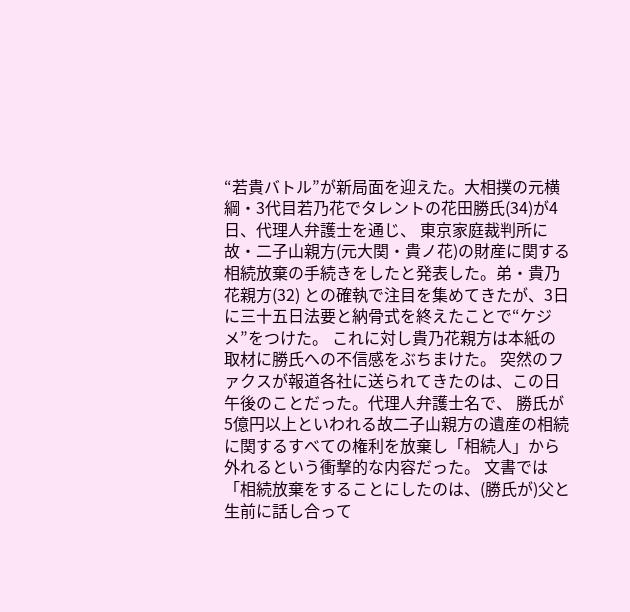“若貴バトル”が新局面を迎えた。大相撲の元横綱・3代目若乃花でタレントの花田勝氏(34)が4日、代理人弁護士を通じ、 東京家庭裁判所に故・二子山親方(元大関・貴ノ花)の財産に関する相続放棄の手続きをしたと発表した。弟・貴乃花親方(32) との確執で注目を集めてきたが、3日に三十五日法要と納骨式を終えたことで“ケジメ”をつけた。 これに対し貴乃花親方は本紙の取材に勝氏への不信感をぶちまけた。 突然のファクスが報道各社に送られてきたのは、この日午後のことだった。代理人弁護士名で、 勝氏が5億円以上といわれる故二子山親方の遺産の相続に関するすべての権利を放棄し「相続人」から外れるという衝撃的な内容だった。 文書では「相続放棄をすることにしたのは、(勝氏が)父と生前に話し合って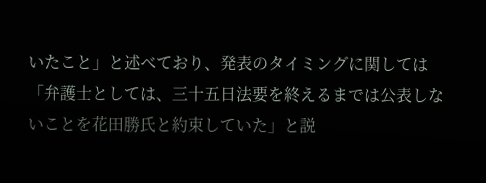いたこと」と述べており、発表のタイミングに関しては 「弁護士としては、三十五日法要を終えるまでは公表しないことを花田勝氏と約束していた」と説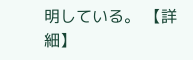明している。 【詳細】